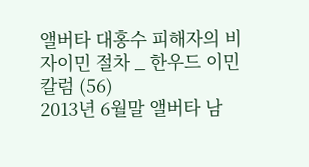앨버타 대홍수 피해자의 비자이민 절차 _ 한우드 이민 칼럼 (56)
2013년 6월말 앨버타 남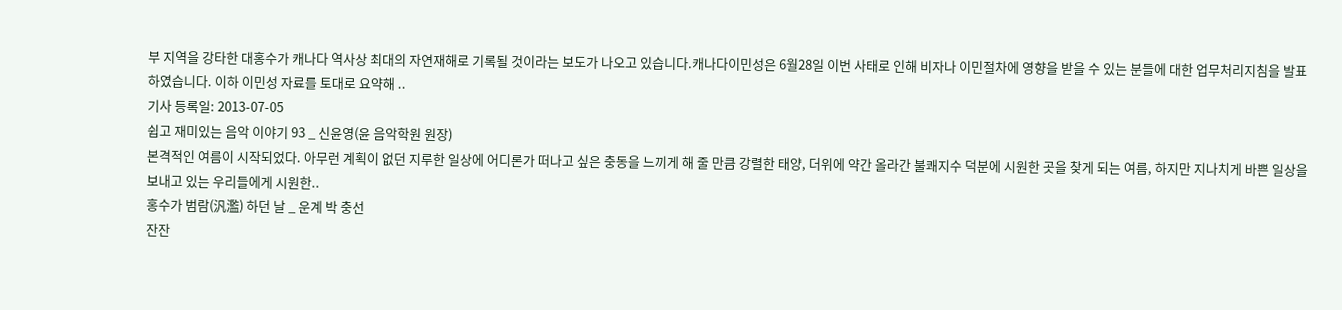부 지역을 강타한 대홍수가 캐나다 역사상 최대의 자연재해로 기록될 것이라는 보도가 나오고 있습니다.캐나다이민성은 6월28일 이번 사태로 인해 비자나 이민절차에 영향을 받을 수 있는 분들에 대한 업무처리지침을 발표하였습니다. 이하 이민성 자료를 토대로 요약해 ..
기사 등록일: 2013-07-05
쉽고 재미있는 음악 이야기 93 _ 신윤영(윤 음악학원 원장)
본격적인 여름이 시작되었다. 아무런 계획이 없던 지루한 일상에 어디론가 떠나고 싶은 충동을 느끼게 해 줄 만큼 강렬한 태양, 더위에 약간 올라간 불쾌지수 덕분에 시원한 곳을 찾게 되는 여름, 하지만 지나치게 바쁜 일상을 보내고 있는 우리들에게 시원한..
홍수가 범람(汎濫) 하던 날 _ 운계 박 충선
잔잔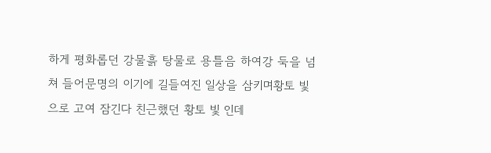하게 평화롭던 강물흙 탕물로 용틀음 하여강 둑을 넘쳐 들어문명의 이기에 길들여진 일상을 삼키며황토 빛으로 고여 잠긴다 친근했던 황토 빛 인데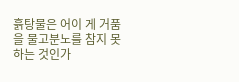흙탕물은 어이 게 거품을 물고분노를 참지 못하는 것인가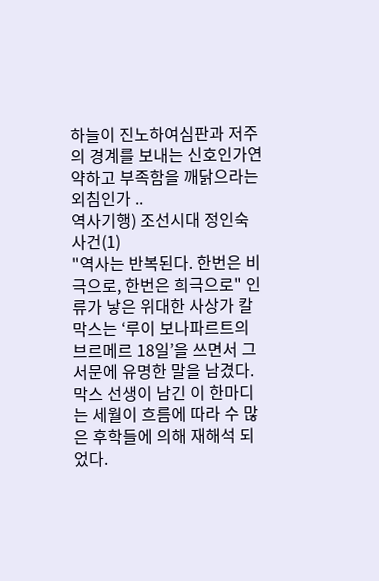하늘이 진노하여심판과 저주의 경계를 보내는 신호인가연약하고 부족함을 깨닭으라는 외침인가 ..
역사기행) 조선시대 정인숙 사건(1)
"역사는 반복된다. 한번은 비극으로, 한번은 희극으로" 인류가 낳은 위대한 사상가 칼 막스는 ‘루이 보나파르트의 브르메르 18일’을 쓰면서 그 서문에 유명한 말을 남겼다. 막스 선생이 남긴 이 한마디는 세월이 흐름에 따라 수 많은 후학들에 의해 재해석 되었다.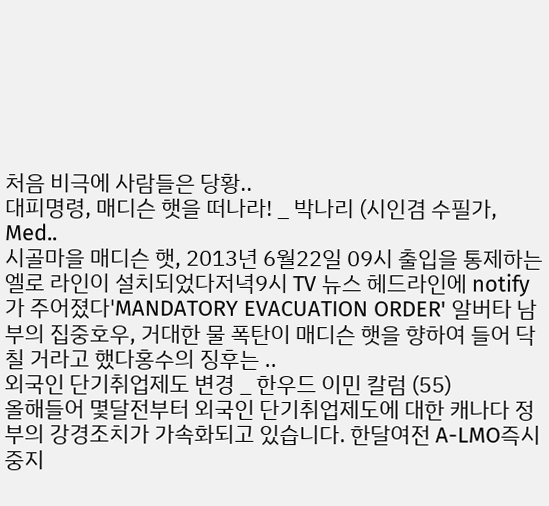처음 비극에 사람들은 당황..
대피명령, 매디슨 햇을 떠나라! _ 박나리 (시인겸 수필가, Med..
시골마을 매디슨 햇, 2013년 6월22일 09시 출입을 통제하는 엘로 라인이 설치되었다저녁9시 TV 뉴스 헤드라인에 notify가 주어졌다'MANDATORY EVACUATION ORDER' 알버타 남부의 집중호우, 거대한 물 폭탄이 매디슨 햇을 향하여 들어 닥칠 거라고 했다홍수의 징후는 ..
외국인 단기취업제도 변경 _ 한우드 이민 칼럼 (55)
올해들어 몇달전부터 외국인 단기취업제도에 대한 캐나다 정부의 강경조치가 가속화되고 있습니다. 한달여전 A-LMO즉시 중지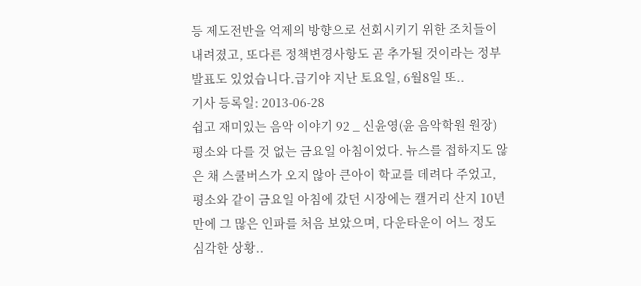등 제도전반을 억제의 방향으로 선회시키기 위한 조치들이 내려졌고, 또다른 정책변경사항도 곧 추가될 것이라는 정부 발표도 있었습니다.급기야 지난 토요일, 6월8일 또..
기사 등록일: 2013-06-28
쉽고 재미있는 음악 이야기 92 _ 신윤영(윤 음악학원 원장)
평소와 다를 것 없는 금요일 아침이었다. 뉴스를 접하지도 않은 채 스쿨버스가 오지 않아 큰아이 학교를 데려다 주었고, 평소와 같이 금요일 아침에 갔던 시장에는 캘거리 산지 10년 만에 그 많은 인파를 처음 보았으며, 다운타운이 어느 정도 심각한 상황..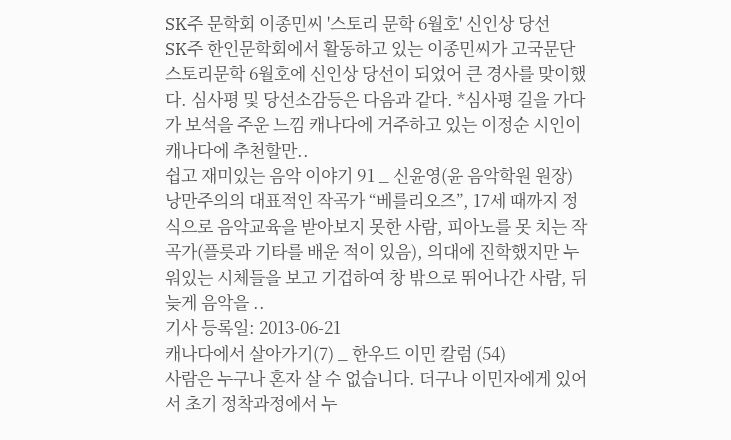SK주 문학회 이종민씨 '스토리 문학 6월호' 신인상 당선
SK주 한인문학회에서 활동하고 있는 이종민씨가 고국문단 스토리문학 6월호에 신인상 당선이 되었어 큰 경사를 맞이했다. 심사평 및 당선소감등은 다음과 같다. *심사평 길을 가다가 보석을 주운 느낌 캐나다에 거주하고 있는 이정순 시인이 캐나다에 추천할만..
쉽고 재미있는 음악 이야기 91 _ 신윤영(윤 음악학원 원장)
낭만주의의 대표적인 작곡가 “베를리오즈”, 17세 때까지 정식으로 음악교육을 받아보지 못한 사람, 피아노를 못 치는 작곡가(플릇과 기타를 배운 적이 있음), 의대에 진학했지만 누워있는 시체들을 보고 기겁하여 창 밖으로 뛰어나간 사람, 뒤늦게 음악을 ..
기사 등록일: 2013-06-21
캐나다에서 살아가기(7) _ 한우드 이민 칼럼 (54)
사람은 누구나 혼자 살 수 없습니다. 더구나 이민자에게 있어서 초기 정착과정에서 누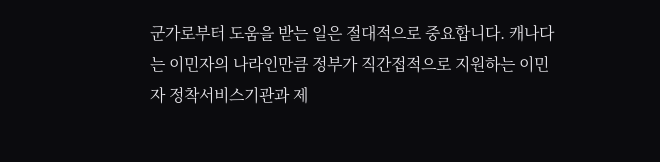군가로부터 도움을 받는 일은 절대적으로 중요합니다. 캐나다는 이민자의 나라인만큼 정부가 직간접적으로 지원하는 이민자 정착서비스기관과 제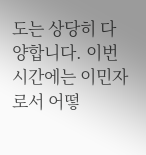도는 상당히 다양합니다. 이번 시간에는 이민자로서 어떻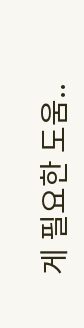게 필요한 도움..